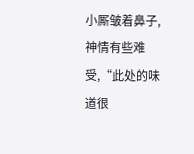小厮皱着鼻子,神情有些难受,“此处的味道很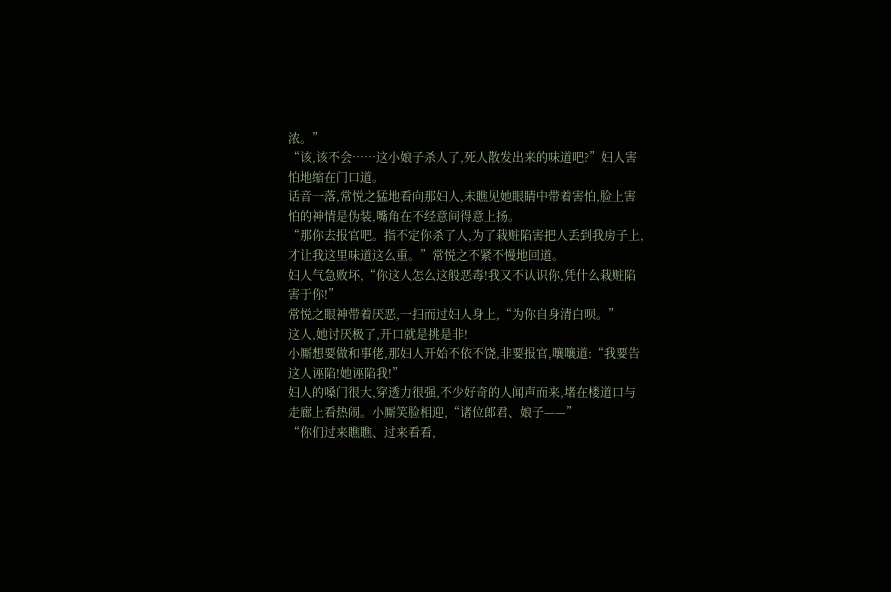浓。”
“该,该不会……这小娘子杀人了,死人散发出来的味道吧?”妇人害怕地缩在门口道。
话音一落,常悦之猛地看向那妇人,未瞧见她眼睛中带着害怕,脸上害怕的神情是伪装,嘴角在不经意间得意上扬。
“那你去报官吧。指不定你杀了人,为了栽赃陷害把人丢到我房子上,才让我这里味道这么重。”常悦之不紧不慢地回道。
妇人气急败坏,“你这人怎么这般恶毒!我又不认识你,凭什么栽赃陷害于你!”
常悦之眼神带着厌恶,一扫而过妇人身上,“为你自身清白呗。”
这人,她讨厌极了,开口就是挑是非!
小厮想要做和事佬,那妇人开始不依不饶,非要报官,嚷嚷道:“我要告这人诬陷!她诬陷我!”
妇人的嗓门很大,穿透力很强,不少好奇的人闻声而来,堵在楼道口与走廊上看热闹。小厮笑脸相迎,“诸位郎君、娘子——”
“你们过来瞧瞧、过来看看,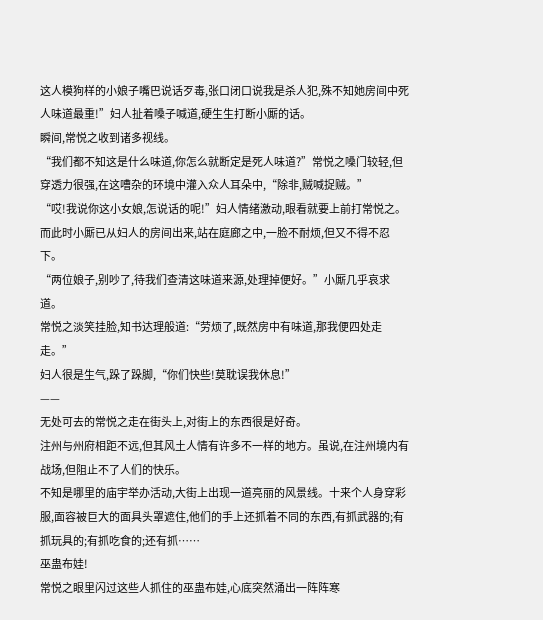这人模狗样的小娘子嘴巴说话歹毒,张口闭口说我是杀人犯,殊不知她房间中死人味道最重!”妇人扯着嗓子喊道,硬生生打断小厮的话。
瞬间,常悦之收到诸多视线。
“我们都不知这是什么味道,你怎么就断定是死人味道?”常悦之嗓门较轻,但穿透力很强,在这嘈杂的环境中灌入众人耳朵中,“除非,贼喊捉贼。”
“哎!我说你这小女娘,怎说话的呢!”妇人情绪激动,眼看就要上前打常悦之。而此时小厮已从妇人的房间出来,站在庭廊之中,一脸不耐烦,但又不得不忍下。
“两位娘子,别吵了,待我们查清这味道来源,处理掉便好。”小厮几乎哀求道。
常悦之淡笑挂脸,知书达理般道:“劳烦了,既然房中有味道,那我便四处走走。”
妇人很是生气,跺了跺脚,“你们快些!莫耽误我休息!”
——
无处可去的常悦之走在街头上,对街上的东西很是好奇。
注州与州府相距不远,但其风土人情有许多不一样的地方。虽说,在注州境内有战场,但阻止不了人们的快乐。
不知是哪里的庙宇举办活动,大街上出现一道亮丽的风景线。十来个人身穿彩服,面容被巨大的面具头罩遮住,他们的手上还抓着不同的东西,有抓武器的;有抓玩具的;有抓吃食的;还有抓……
巫蛊布娃!
常悦之眼里闪过这些人抓住的巫蛊布娃,心底突然涌出一阵阵寒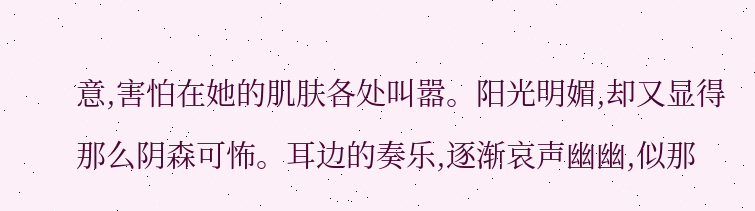意,害怕在她的肌肤各处叫嚣。阳光明媚,却又显得那么阴森可怖。耳边的奏乐,逐渐哀声幽幽,似那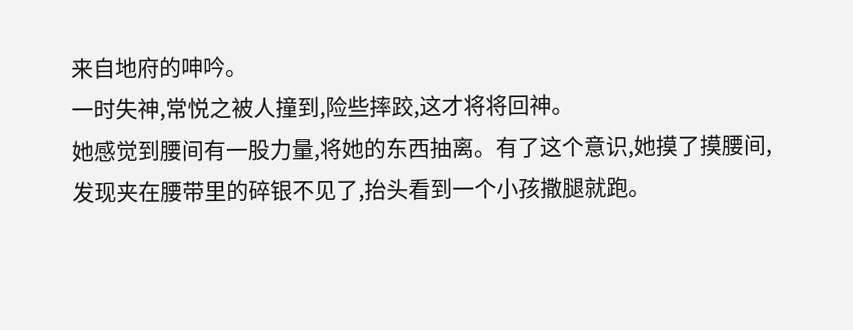来自地府的呻吟。
一时失神,常悦之被人撞到,险些摔跤,这才将将回神。
她感觉到腰间有一股力量,将她的东西抽离。有了这个意识,她摸了摸腰间,发现夹在腰带里的碎银不见了,抬头看到一个小孩撒腿就跑。